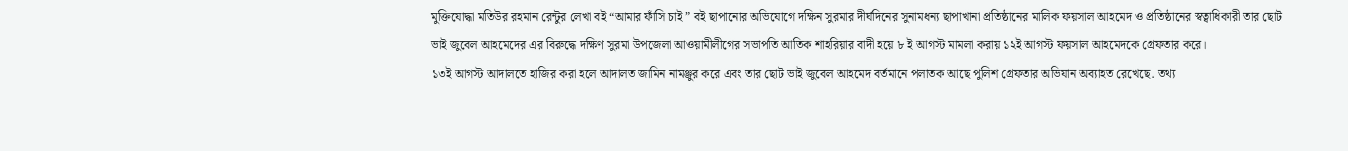মুক্তিযোদ্ধা মতিউর রহমান রেন্টুর লেখা বই “আমার ফাঁসি চাই ” বই ছাপানোর অভিযোগে দক্ষিন সুরমার দীর্ঘদিনের সুনামধন্য ছাপাখানা প্রতিষ্ঠানের মালিক ফয়সাল আহমেদ ও প্রতিষ্ঠানের স্বত্বাধিকারী তার ছোট ভাই জুবেল আহমেদের এর বিরুদ্ধে দক্ষিণ সুরমা উপজেলা আওয়ামীলীগের সভাপতি আতিক শাহরিয়ার বাদী হয়ে ৮ ই আগস্ট মামলা করায় ১২ই আগস্ট ফয়সাল আহমেদকে গ্রেফতার করে।
১৩ই আগস্ট আদালতে হাজির করা হলে আদালত জামিন নামঞ্জুর করে এবং তার ছোট ভাই জুবেল আহমেদ বর্তমানে পলাতক আছে পুলিশ গ্রেফতার অভিযান অব্যাহত রেখেছে. তথ্য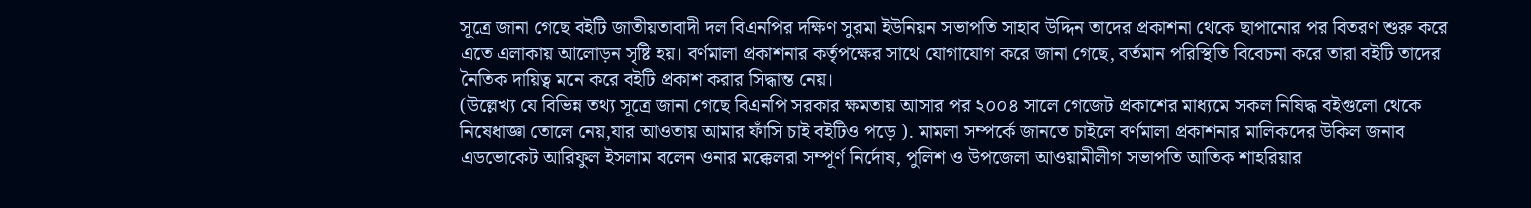সূত্রে জানা গেছে বইটি জাতীয়তাবাদী দল বিএনপির দক্ষিণ সুরমা ইউনিয়ন সভাপতি সাহাব উদ্দিন তাদের প্রকাশনা থেকে ছাপানোর পর বিতরণ শুরু করে এতে এলাকায় আলোড়ন সৃষ্টি হয়। বর্ণমালা প্রকাশনার কর্তৃপক্ষের সাথে যোগাযোগ করে জানা গেছে, বর্তমান পরিস্থিতি বিবেচনা করে তারা বইটি তাদের নৈতিক দায়িত্ব মনে করে বইটি প্রকাশ করার সিদ্ধান্ত নেয়।
(উল্লেখ্য যে বিভিন্ন তথ্য সূত্রে জানা গেছে বিএনপি সরকার ক্ষমতায় আসার পর ২০০৪ সালে গেজেট প্রকাশের মাধ্যমে সকল নিষিদ্ধ বইগুলো থেকে নিষেধাজ্ঞা তোলে নেয়,যার আওতায় আমার ফাঁসি চাই বইটিও পড়ে ). মামলা সম্পর্কে জানতে চাইলে বর্ণমালা প্রকাশনার মালিকদের উকিল জনাব এডভোকেট আরিফুল ইসলাম বলেন ওনার মক্কেলরা সম্পূর্ণ নির্দোষ, পুলিশ ও উপজেলা আওয়ামীলীগ সভাপতি আতিক শাহরিয়ার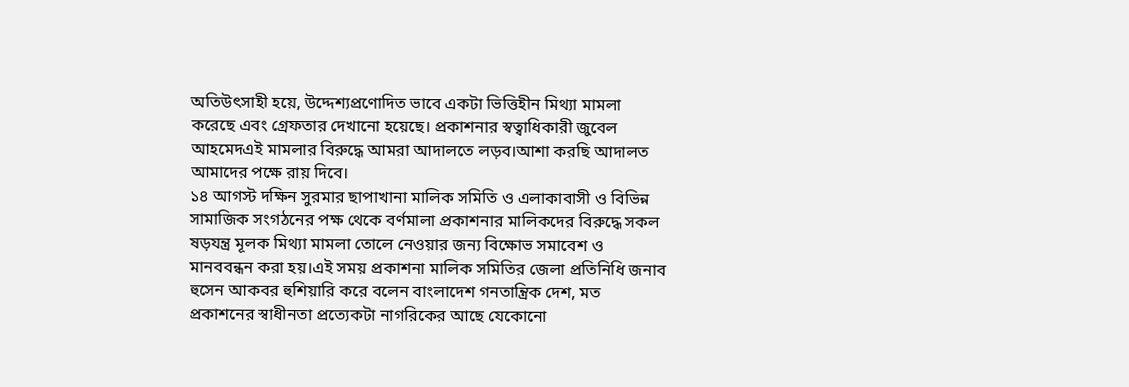অতিউৎসাহী হয়ে, উদ্দেশ্যপ্রণোদিত ভাবে একটা ভিত্তিহীন মিথ্যা মামলা করেছে এবং গ্রেফতার দেখানো হয়েছে। প্রকাশনার স্বত্বাধিকারী জুবেল আহমেদএই মামলার বিরুদ্ধে আমরা আদালতে লড়ব।আশা করছি আদালত আমাদের পক্ষে রায় দিবে।
১৪ আগস্ট দক্ষিন সুরমার ছাপাখানা মালিক সমিতি ও এলাকাবাসী ও বিভিন্ন সামাজিক সংগঠনের পক্ষ থেকে বর্ণমালা প্রকাশনার মালিকদের বিরুদ্ধে সকল ষড়যন্ত্র মূলক মিথ্যা মামলা তোলে নেওয়ার জন্য বিক্ষোভ সমাবেশ ও মানববন্ধন করা হয়।এই সময় প্রকাশনা মালিক সমিতির জেলা প্রতিনিধি জনাব হুসেন আকবর হুশিয়ারি করে বলেন বাংলাদেশ গনতান্ত্রিক দেশ, মত প্রকাশনের স্বাধীনতা প্রত্যেকটা নাগরিকের আছে যেকোনো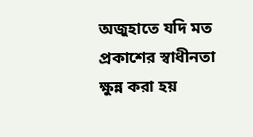অজুহাতে যদি মত প্রকাশের স্বাধীনতা ক্ষুন্ন করা হয়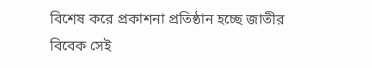বিশেষ করে প্রকাশনা প্রতিষ্ঠান হচ্ছে জাতীর বিবেক সেই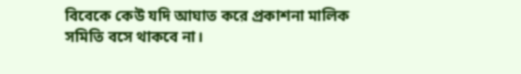বিবেকে কেউ যদি আঘাত করে প্রকাশনা মালিক সমিতি বসে থাকবে না।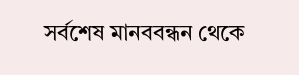সর্বশেষ মানববন্ধন থেকে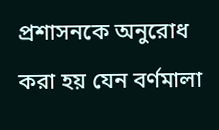প্রশাসনকে অনুরোধ করা হয় যেন বর্ণমালা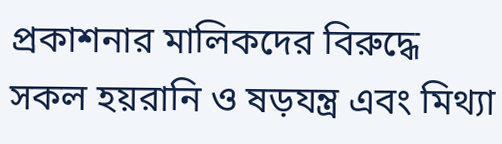প্রকাশনার মালিকদের বিরুদ্ধে সকল হয়রানি ও ষড়যন্ত্র এবং মিথ্যা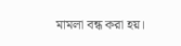মামলা বন্ধ করা হয়।